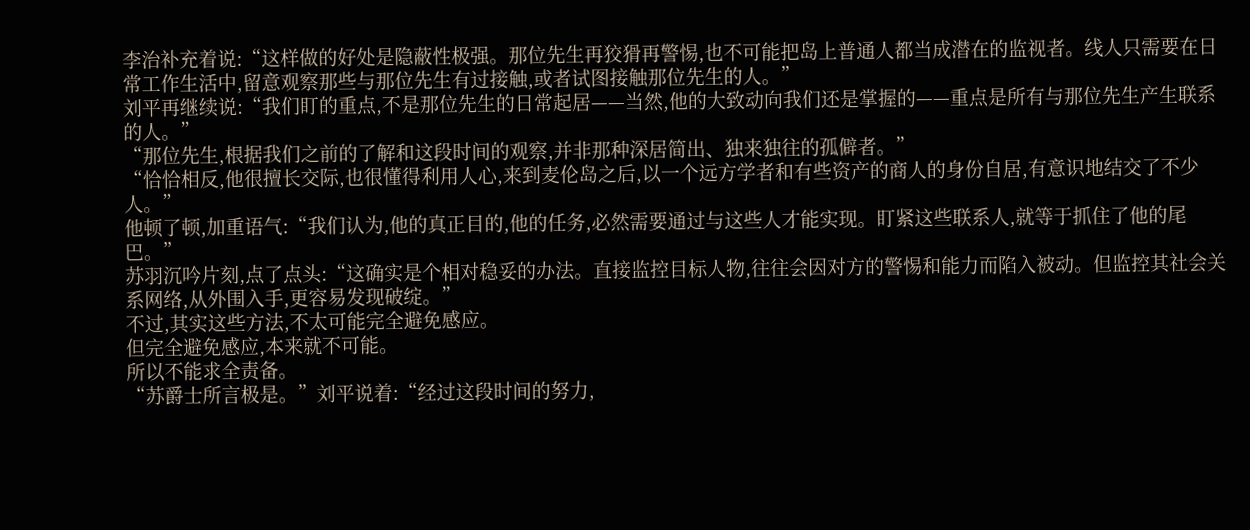李治补充着说:“这样做的好处是隐蔽性极强。那位先生再狡猾再警惕,也不可能把岛上普通人都当成潜在的监视者。线人只需要在日常工作生活中,留意观察那些与那位先生有过接触,或者试图接触那位先生的人。”
刘平再继续说:“我们盯的重点,不是那位先生的日常起居——当然,他的大致动向我们还是掌握的——重点是所有与那位先生产生联系的人。”
“那位先生,根据我们之前的了解和这段时间的观察,并非那种深居简出、独来独往的孤僻者。”
“恰恰相反,他很擅长交际,也很懂得利用人心,来到麦伦岛之后,以一个远方学者和有些资产的商人的身份自居,有意识地结交了不少人。”
他顿了顿,加重语气:“我们认为,他的真正目的,他的任务,必然需要通过与这些人才能实现。盯紧这些联系人,就等于抓住了他的尾巴。”
苏羽沉吟片刻,点了点头:“这确实是个相对稳妥的办法。直接监控目标人物,往往会因对方的警惕和能力而陷入被动。但监控其社会关系网络,从外围入手,更容易发现破绽。”
不过,其实这些方法,不太可能完全避免感应。
但完全避免感应,本来就不可能。
所以不能求全责备。
“苏爵士所言极是。”刘平说着:“经过这段时间的努力,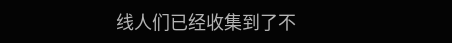线人们已经收集到了不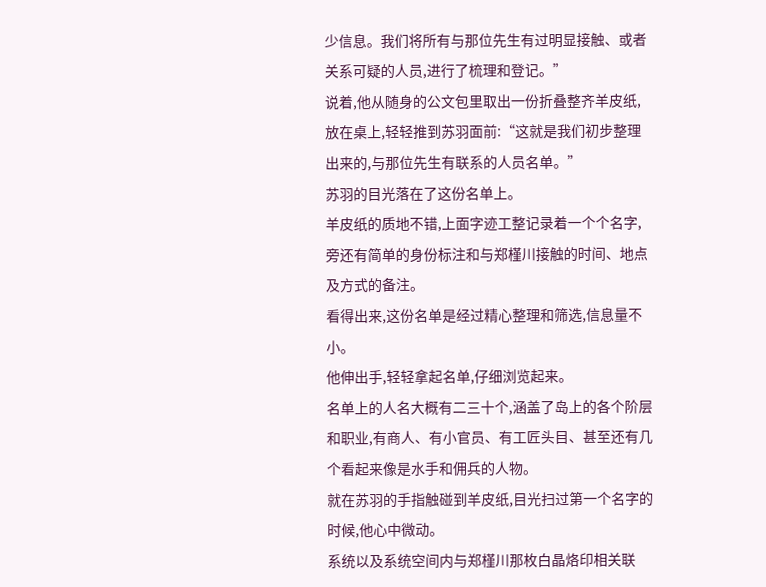少信息。我们将所有与那位先生有过明显接触、或者关系可疑的人员,进行了梳理和登记。”
说着,他从随身的公文包里取出一份折叠整齐羊皮纸,放在桌上,轻轻推到苏羽面前:“这就是我们初步整理出来的,与那位先生有联系的人员名单。”
苏羽的目光落在了这份名单上。
羊皮纸的质地不错,上面字迹工整记录着一个个名字,旁还有简单的身份标注和与郑槿川接触的时间、地点及方式的备注。
看得出来,这份名单是经过精心整理和筛选,信息量不小。
他伸出手,轻轻拿起名单,仔细浏览起来。
名单上的人名大概有二三十个,涵盖了岛上的各个阶层和职业,有商人、有小官员、有工匠头目、甚至还有几个看起来像是水手和佣兵的人物。
就在苏羽的手指触碰到羊皮纸,目光扫过第一个名字的时候,他心中微动。
系统以及系统空间内与郑槿川那枚白晶烙印相关联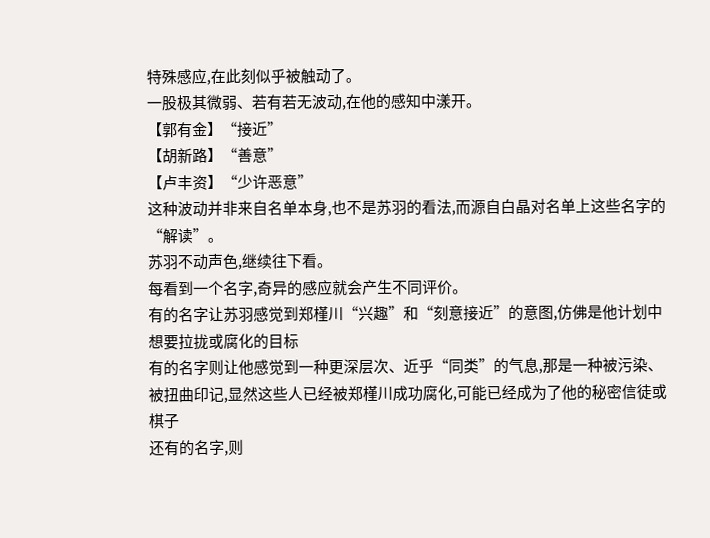特殊感应,在此刻似乎被触动了。
一股极其微弱、若有若无波动,在他的感知中漾开。
【郭有金】“接近”
【胡新路】“善意”
【卢丰资】“少许恶意”
这种波动并非来自名单本身,也不是苏羽的看法,而源自白晶对名单上这些名字的“解读”。
苏羽不动声色,继续往下看。
每看到一个名字,奇异的感应就会产生不同评价。
有的名字让苏羽感觉到郑槿川“兴趣”和“刻意接近”的意图,仿佛是他计划中想要拉拢或腐化的目标
有的名字则让他感觉到一种更深层次、近乎“同类”的气息,那是一种被污染、被扭曲印记,显然这些人已经被郑槿川成功腐化,可能已经成为了他的秘密信徒或棋子
还有的名字,则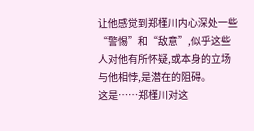让他感觉到郑槿川内心深处一些“警惕”和“敌意”,似乎这些人对他有所怀疑,或本身的立场与他相悖,是潜在的阻碍。
这是……郑槿川对这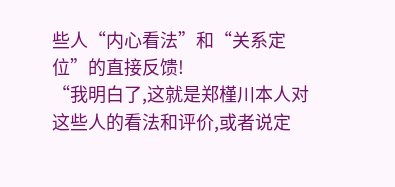些人“内心看法”和“关系定位”的直接反馈!
“我明白了,这就是郑槿川本人对这些人的看法和评价,或者说定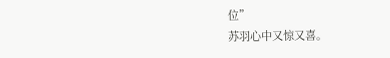位”
苏羽心中又惊又喜。